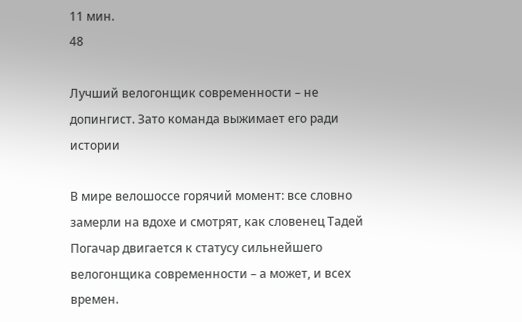11 мин.
48

Лучший велогонщик современности – не допингист. Зато команда выжимает его ради истории

В мире велошоссе горячий момент: все словно замерли на вдохе и смотрят, как словенец Тадей Погачар двигается к статусу сильнейшего велогонщика современности – а может, и всех времен.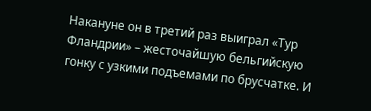Накануне он в третий раз выиграл «Тур Фландрии» – жесточайшую бельгийскую гонку с узкими подъемами по брусчатке. И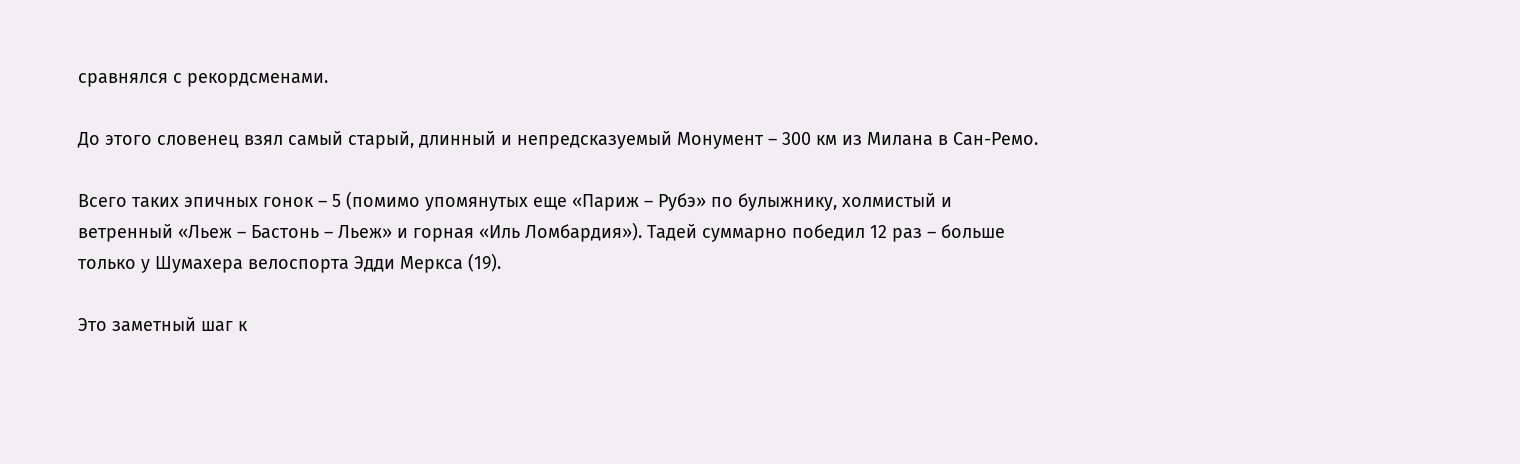сравнялся с рекордсменами.

До этого словенец взял самый старый, длинный и непредсказуемый Монумент – 300 км из Милана в Сан-Ремо.

Всего таких эпичных гонок – 5 (помимо упомянутых еще «Париж – Рубэ» по булыжнику, холмистый и ветренный «Льеж – Бастонь – Льеж» и горная «Иль Ломбардия»). Тадей суммарно победил 12 раз – больше только у Шумахера велоспорта Эдди Меркса (19).

Это заметный шаг к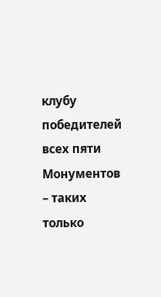клубу победителей всех пяти Монументов – таких только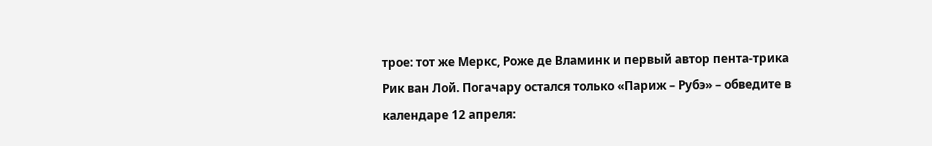трое: тот же Меркс, Роже де Вламинк и первый автор пента-трика Рик ван Лой. Погачару остался только «Париж – Рубэ» – обведите в календаре 12 апреля: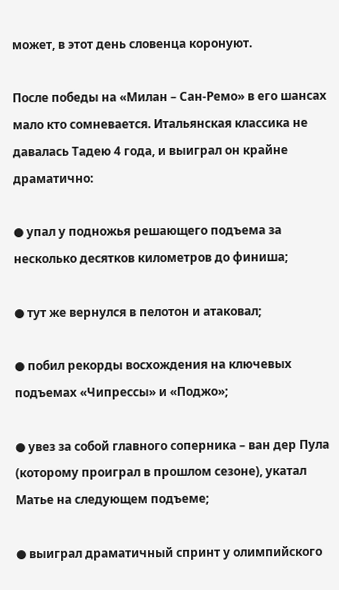может, в этот день словенца коронуют.

После победы на «Милан – Сан-Ремо» в его шансах мало кто сомневается. Итальянская классика не давалась Тадею 4 года, и выиграл он крайне драматично:

● упал у подножья решающего подъема за несколько десятков километров до финиша;

● тут же вернулся в пелотон и атаковал;

● побил рекорды восхождения на ключевых подъемах «Чипрессы» и «Поджо»;

● увез за собой главного соперника – ван дер Пула (которому проиграл в прошлом сезоне), укатал Матье на следующем подъеме;

● выиграл драматичный спринт у олимпийского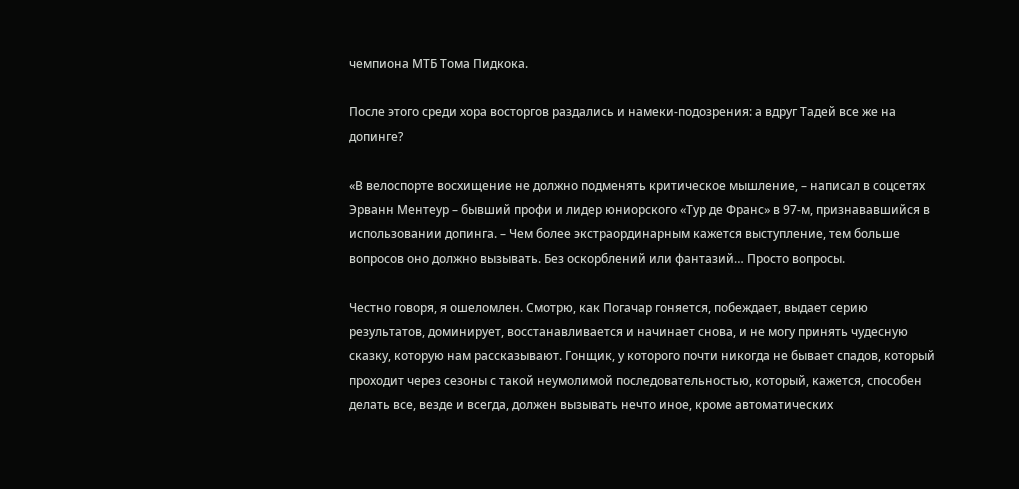чемпиона МТБ Тома Пидкока.

После этого среди хора восторгов раздались и намеки-подозрения: а вдруг Тадей все же на допинге?

«В велоспорте восхищение не должно подменять критическое мышление, – написал в соцсетях Эрванн Ментеур – бывший профи и лидер юниорского «Тур де Франс» в 97-м, признававшийся в использовании допинга. – Чем более экстраординарным кажется выступление, тем больше вопросов оно должно вызывать. Без оскорблений или фантазий… Просто вопросы.

Честно говоря, я ошеломлен. Смотрю, как Погачар гоняется, побеждает, выдает серию результатов, доминирует, восстанавливается и начинает снова, и не могу принять чудесную сказку, которую нам рассказывают. Гонщик, у которого почти никогда не бывает спадов, который проходит через сезоны с такой неумолимой последовательностью, который, кажется, способен делать все, везде и всегда, должен вызывать нечто иное, кроме автоматических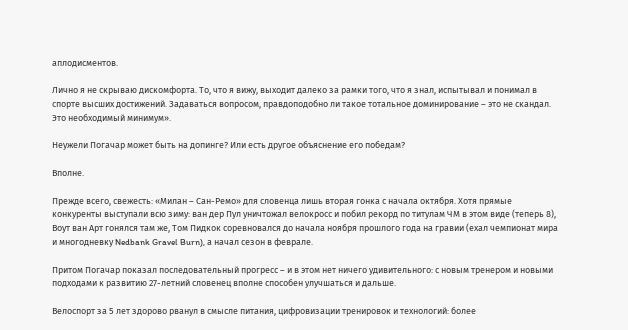аплодисментов.

Лично я не скрываю дискомфорта. То, что я вижу, выходит далеко за рамки того, что я знал, испытывал и понимал в спорте высших достижений. Задаваться вопросом, правдоподобно ли такое тотальное доминирование – это не скандал. Это необходимый минимум».

Неужели Погачар может быть на допинге? Или есть другое объяснение его победам?

Вполне.

Прежде всего, свежесть: «Милан – Сан-Ремо» для словенца лишь вторая гонка с начала октября. Хотя прямые конкуренты выступали всю зиму: ван дер Пул уничтожал велокросс и побил рекорд по титулам ЧМ в этом виде (теперь 8), Воут ван Арт гонялся там же, Том Пидкок соревновался до начала ноября прошлого года на гравии (ехал чемпионат мира и многодневку Nedbank Gravel Burn), а начал сезон в феврале.

Притом Погачар показал последовательный прогресс – и в этом нет ничего удивительного: с новым тренером и новыми подходами к развитию 27-летний словенец вполне способен улучшаться и дальше.

Велоспорт за 5 лет здорово рванул в смысле питания, цифровизации тренировок и технологий: более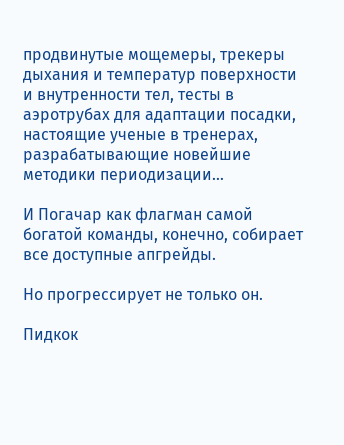продвинутые мощемеры, трекеры дыхания и температур поверхности и внутренности тел, тесты в аэротрубах для адаптации посадки, настоящие ученые в тренерах, разрабатывающие новейшие методики периодизации…

И Погачар как флагман самой богатой команды, конечно, собирает все доступные апгрейды.

Но прогрессирует не только он.

Пидкок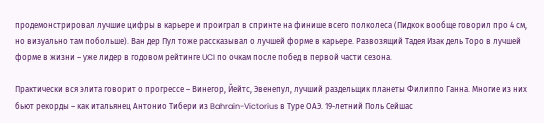продемонстрировал лучшие цифры в карьере и проиграл в спринте на финише всего полколеса (Пидкок вообще говорил про 4 см, но визуально там побольше). Ван дер Пул тоже рассказывал о лучшей форме в карьере. Развозящий Тадея Изак дель Торо в лучшей форме в жизни – уже лидер в годовом рейтинге UCI по очкам после побед в первой части сезона.

Практически вся элита говорит о прогрессе – Винегор, Йейтс, Эвенепул, лучший раздельщик планеты Филиппо Ганна. Многие из них бьют рекорды – как итальянец Антонио Тибери из Bahrain-Victorius в Туре ОАЭ. 19-летний Поль Сейшас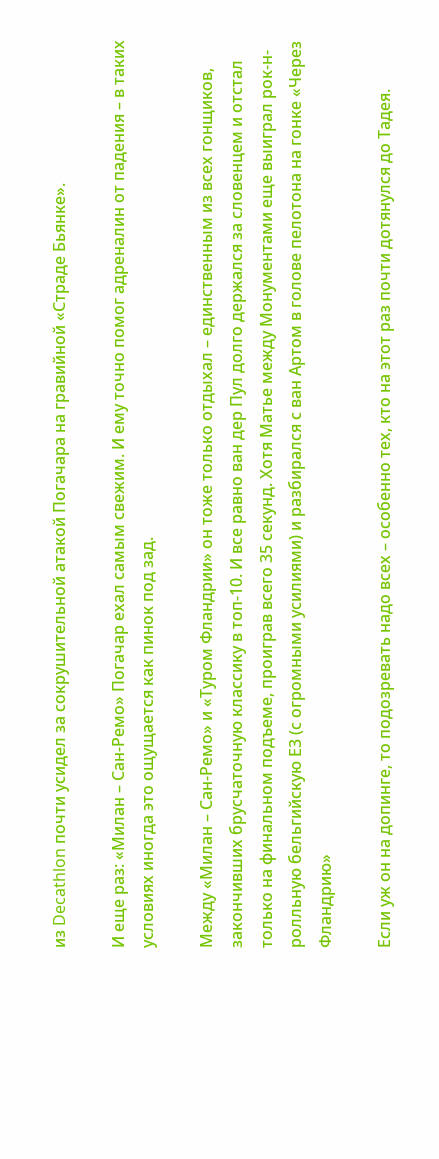из Decathlon почти усидел за сокрушительной атакой Погачара на гравийной «Страде Бьянке».

И еще раз: «Милан – Сан-Ремо» Погачар ехал самым свежим. И ему точно помог адреналин от падения – в таких условиях иногда это ощущается как пинок под зад.

Между «Милан – Сан-Ремо» и «Туром Фландрии» он тоже только отдыхал – единственным из всех гонщиков, закончивших брусчаточную классику в топ-10. И все равно ван дер Пул долго держался за словенцем и отстал только на финальном подъеме, проиграв всего 35 секунд. Хотя Матье между Монументами еще выиграл рок-н-ролльную бельгийскую Е3 (с огромными усилиями) и разбирался с ван Артом в голове пелотона на гонке «Через Фландрию»

Если уж он на допинге, то подозревать надо всех – особенно тех, кто на этот раз почти дотянулся до Тадея.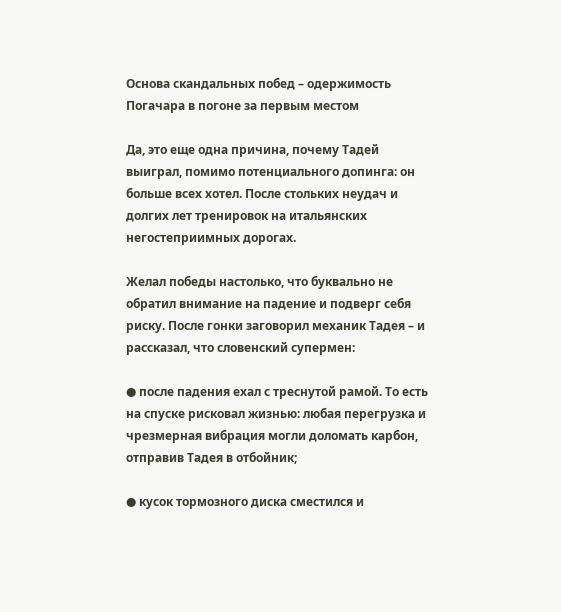Основа скандальных побед – одержимость Погачара в погоне за первым местом

Да, это еще одна причина, почему Тадей выиграл, помимо потенциального допинга: он больше всех хотел. После стольких неудач и долгих лет тренировок на итальянских негостеприимных дорогах.

Желал победы настолько, что буквально не обратил внимание на падение и подверг себя риску. После гонки заговорил механик Тадея – и рассказал, что словенский супермен:

● после падения ехал с треснутой рамой. То есть на спуске рисковал жизнью: любая перегрузка и чрезмерная вибрация могли доломать карбон, отправив Тадея в отбойник;

● кусок тормозного диска сместился и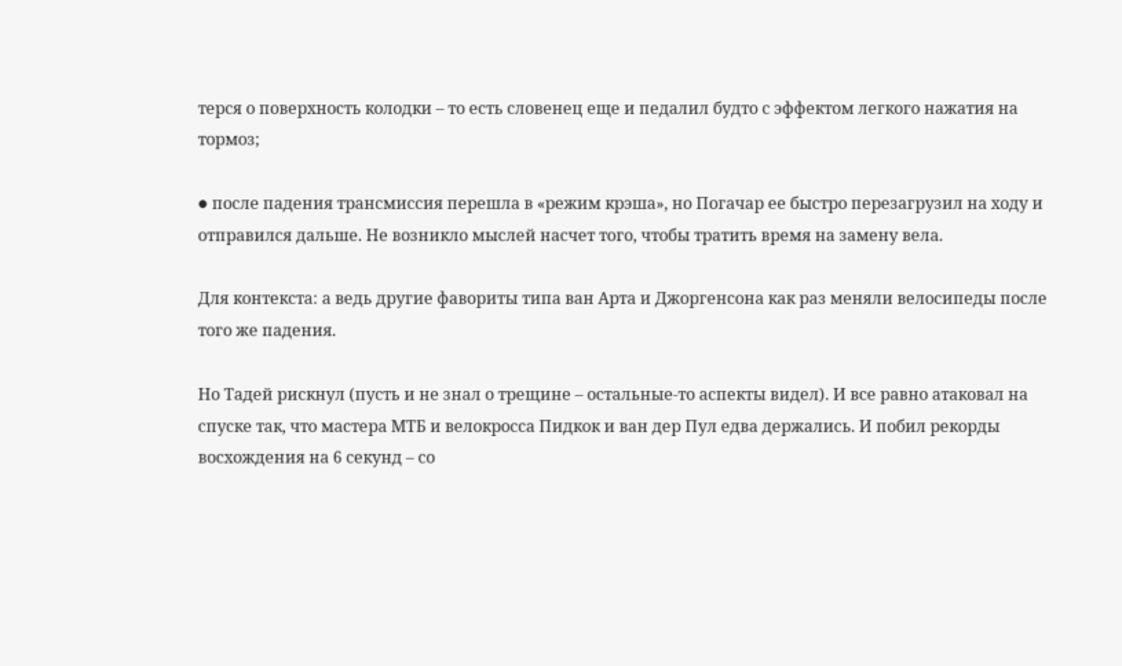терся о поверхность колодки – то есть словенец еще и педалил будто с эффектом легкого нажатия на тормоз;

● после падения трансмиссия перешла в «режим крэша», но Погачар ее быстро перезагрузил на ходу и отправился дальше. Не возникло мыслей насчет того, чтобы тратить время на замену вела.

Для контекста: а ведь другие фавориты типа ван Арта и Джоргенсона как раз меняли велосипеды после того же падения.

Но Тадей рискнул (пусть и не знал о трещине – остальные-то аспекты видел). И все равно атаковал на спуске так, что мастера МТБ и велокросса Пидкок и ван дер Пул едва держались. И побил рекорды восхождения на 6 секунд – со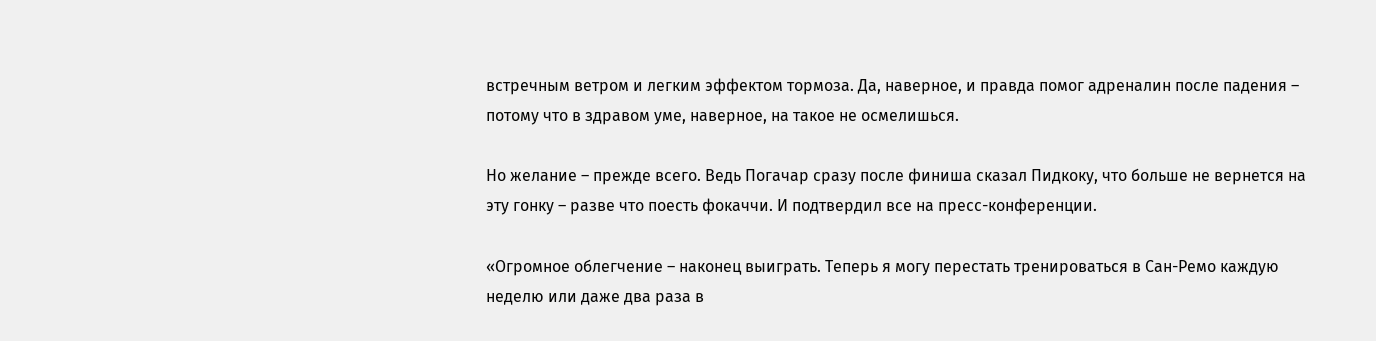встречным ветром и легким эффектом тормоза. Да, наверное, и правда помог адреналин после падения – потому что в здравом уме, наверное, на такое не осмелишься.

Но желание – прежде всего. Ведь Погачар сразу после финиша сказал Пидкоку, что больше не вернется на эту гонку – разве что поесть фокаччи. И подтвердил все на пресс-конференции.

«Огромное облегчение – наконец выиграть. Теперь я могу перестать тренироваться в Сан-Ремо каждую неделю или даже два раза в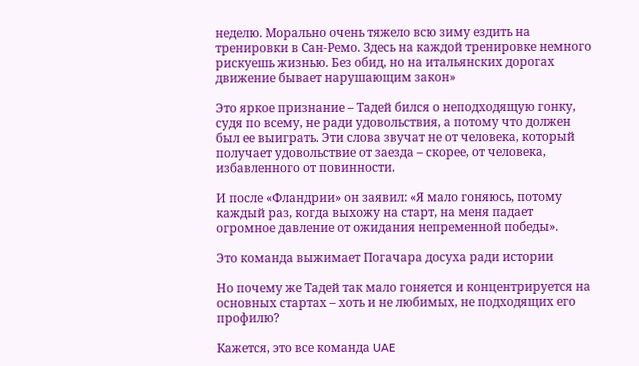неделю. Морально очень тяжело всю зиму ездить на тренировки в Сан-Ремо. Здесь на каждой тренировке немного рискуешь жизнью. Без обид, но на итальянских дорогах движение бывает нарушающим закон»

Это яркое признание – Тадей бился о неподходящую гонку, судя по всему, не ради удовольствия, а потому что должен был ее выиграть. Эти слова звучат не от человека, который получает удовольствие от заезда – скорее, от человека, избавленного от повинности.

И после «Фландрии» он заявил: «Я мало гоняюсь, потому каждый раз, когда выхожу на старт, на меня падает огромное давление от ожидания непременной победы».

Это команда выжимает Погачара досуха ради истории

Но почему же Тадей так мало гоняется и концентрируется на основных стартах – хоть и не любимых, не подходящих его профилю?

Кажется, это все команда UAE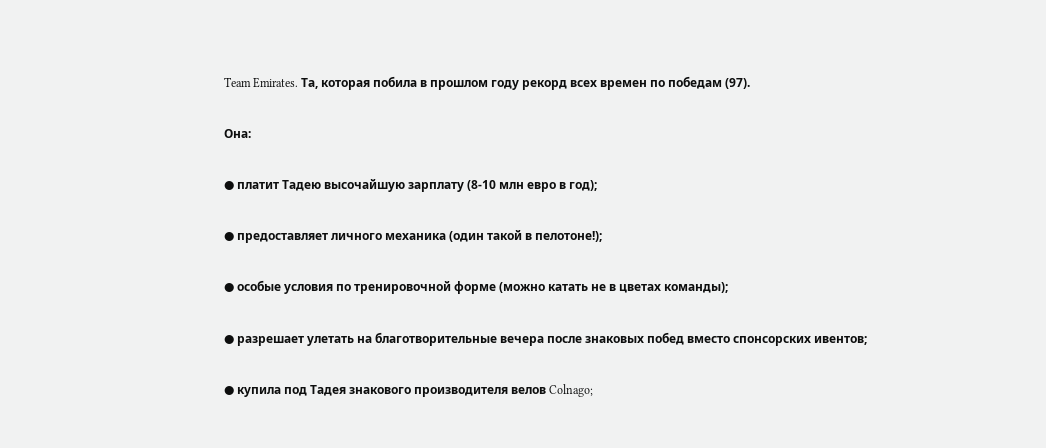Team Emirates. Та, которая побила в прошлом году рекорд всех времен по победам (97).

Она:

● платит Тадею высочайшую зарплату (8-10 млн евро в год);

● предоставляет личного механика (один такой в пелотоне!);

● особые условия по тренировочной форме (можно катать не в цветах команды);

● разрешает улетать на благотворительные вечера после знаковых побед вместо спонсорских ивентов;

● купила под Тадея знакового производителя велов Colnago;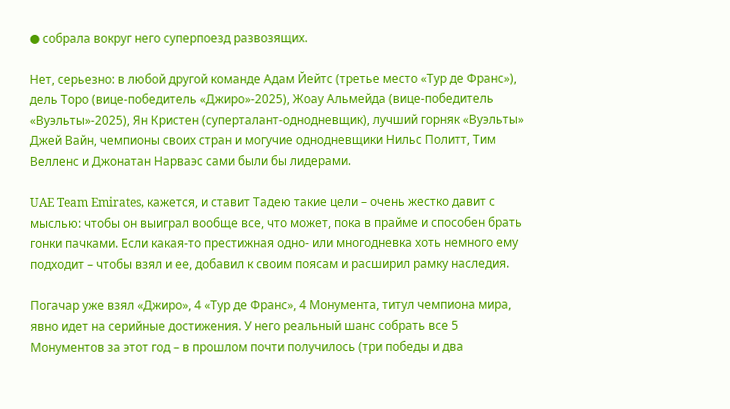● собрала вокруг него суперпоезд развозящих.

Нет, серьезно: в любой другой команде Адам Йейтс (третье место «Тур де Франс»), дель Торо (вице-победитель «Джиро»-2025), Жоау Альмейда (вице-победитель «Вуэльты»-2025), Ян Кристен (суперталант-однодневщик), лучший горняк «Вуэльты» Джей Вайн, чемпионы своих стран и могучие однодневщики Нильс Политт, Тим Велленс и Джонатан Нарваэс сами были бы лидерами.

UAE Team Emirates, кажется, и ставит Тадею такие цели – очень жестко давит с мыслью: чтобы он выиграл вообще все, что может, пока в прайме и способен брать гонки пачками. Если какая-то престижная одно- или многодневка хоть немного ему подходит – чтобы взял и ее, добавил к своим поясам и расширил рамку наследия.

Погачар уже взял «Джиро», 4 «Тур де Франс», 4 Монумента, титул чемпиона мира, явно идет на серийные достижения. У него реальный шанс собрать все 5 Монументов за этот год – в прошлом почти получилось (три победы и два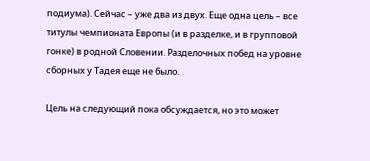подиума). Сейчас – уже два из двух. Еще одна цель – все титулы чемпионата Европы (и в разделке, и в групповой гонке) в родной Словении. Разделочных побед на уровне сборных у Тадея еще не было.

Цель на следующий пока обсуждается, но это может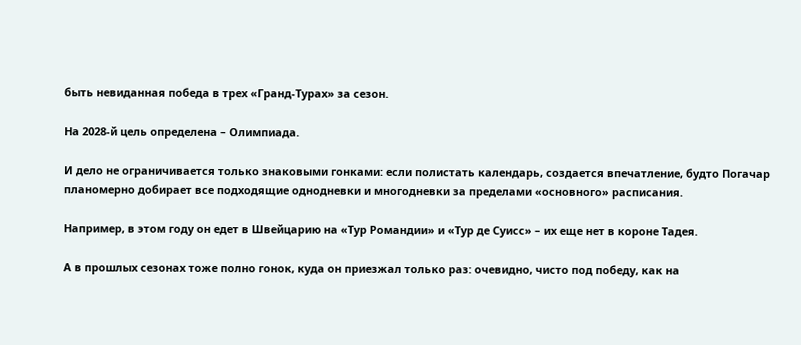быть невиданная победа в трех «Гранд-Турах» за сезон.

На 2028-й цель определена – Олимпиада.

И дело не ограничивается только знаковыми гонками: если полистать календарь, создается впечатление, будто Погачар планомерно добирает все подходящие однодневки и многодневки за пределами «основного» расписания.

Например, в этом году он едет в Швейцарию на «Тур Романдии» и «Тур де Суисс» – их еще нет в короне Тадея.

А в прошлых сезонах тоже полно гонок, куда он приезжал только раз: очевидно, чисто под победу, как на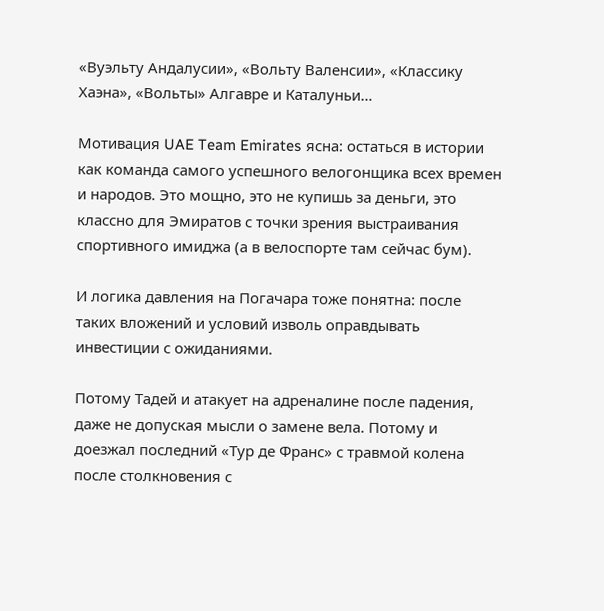«Вуэльту Андалусии», «Вольту Валенсии», «Классику Хаэна», «Вольты» Алгавре и Каталуньи…

Мотивация UAE Team Emirates ясна: остаться в истории как команда самого успешного велогонщика всех времен и народов. Это мощно, это не купишь за деньги, это классно для Эмиратов с точки зрения выстраивания спортивного имиджа (а в велоспорте там сейчас бум).

И логика давления на Погачара тоже понятна: после таких вложений и условий изволь оправдывать инвестиции с ожиданиями.

Потому Тадей и атакует на адреналине после падения, даже не допуская мысли о замене вела. Потому и доезжал последний «Тур де Франс» с травмой колена после столкновения с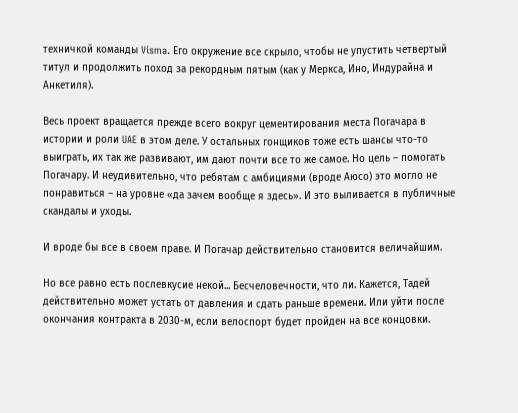техничкой команды Visma. Его окружение все скрыло, чтобы не упустить четвертый титул и продолжить поход за рекордным пятым (как у Меркса, Ино, Индурайна и Анкетиля).

Весь проект вращается прежде всего вокруг цементирования места Погачара в истории и роли UAE в этом деле. У остальных гонщиков тоже есть шансы что-то выиграть, их так же развивают, им дают почти все то же самое. Но цель – помогать Погачару. И неудивительно, что ребятам с амбициями (вроде Аюсо) это могло не понравиться – на уровне «да зачем вообще я здесь». И это выливается в публичные скандалы и уходы.

И вроде бы все в своем праве. И Погачар действительно становится величайшим.

Но все равно есть послевкусие некой... Бесчеловечности, что ли. Кажется, Тадей действительно может устать от давления и сдать раньше времени. Или уйти после окончания контракта в 2030-м, если велоспорт будет пройден на все концовки.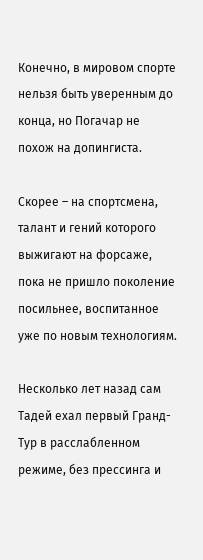Конечно, в мировом спорте нельзя быть уверенным до конца, но Погачар не похож на допингиста.

Скорее – на спортсмена, талант и гений которого выжигают на форсаже, пока не пришло поколение посильнее, воспитанное уже по новым технологиям.

Несколько лет назад сам Тадей ехал первый Гранд-Тур в расслабленном режиме, без прессинга и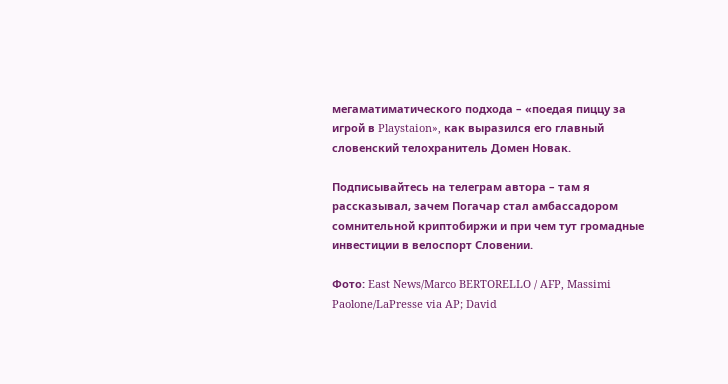мегаматиматического подхода – «поедая пиццу за игрой в Playstaion», как выразился его главный словенский телохранитель Домен Новак.

Подписывайтесь на телеграм автора – там я рассказывал, зачем Погачар стал амбассадором сомнительной криптобиржи и при чем тут громадные инвестиции в велоспорт Словении.

Фото: East News/Marco BERTORELLO / AFP, Massimi Paolone/LaPresse via AP; David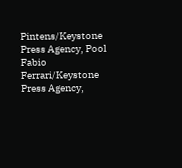Pintens/Keystone Press Agency, Pool Fabio Ferrari/Keystone Press Agency,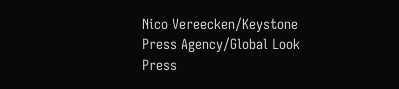Nico Vereecken/Keystone Press Agency/Global Look Press